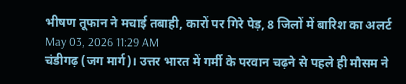भीषण तूफान ने मचाई तबाही, कारों पर गिरे पेड़, 8 जिलों में बारिश का अलर्ट
May 03, 2026 11:29 AM
चंडीगढ़ (जग मार्ग)। उत्तर भारत में गर्मी के परवान चढ़ने से पहले ही मौसम ने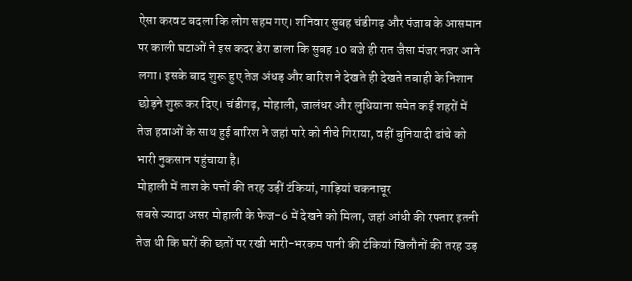ऐसा करवट बदला कि लोग सहम गए। शनिवार सुबह चंडीगढ़ और पंजाब के आसमान पर काली घटाओं ने इस कदर डेरा डाला कि सुबह 10 बजे ही रात जैसा मंजर नजर आने लगा। इसके बाद शुरू हुए तेज अंधड़ और बारिश ने देखते ही देखते तबाही के निशान छोड़ने शुरू कर दिए। चंडीगढ़, मोहाली, जालंधर और लुधियाना समेत कई शहरों में तेज हवाओं के साथ हुई बारिश ने जहां पारे को नीचे गिराया, वहीं बुनियादी ढांचे को भारी नुकसान पहुंचाया है।
मोहाली में ताश के पत्तों की तरह उड़ीं टंकियां, गाड़ियां चकनाचूर
सबसे ज्यादा असर मोहाली के फेज-6 में देखने को मिला, जहां आंधी की रफ्तार इतनी तेज थी कि घरों की छतों पर रखी भारी-भरकम पानी की टंकियां खिलौनों की तरह उड़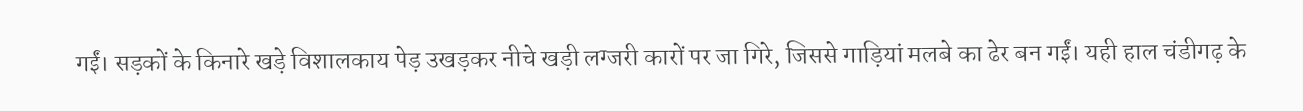गईं। सड़कों के किनारे खड़े विशालकाय पेड़ उखड़कर नीचे खड़ी लग्जरी कारों पर जा गिरे, जिससे गाड़ियां मलबे का ढेर बन गईं। यही हाल चंडीगढ़ के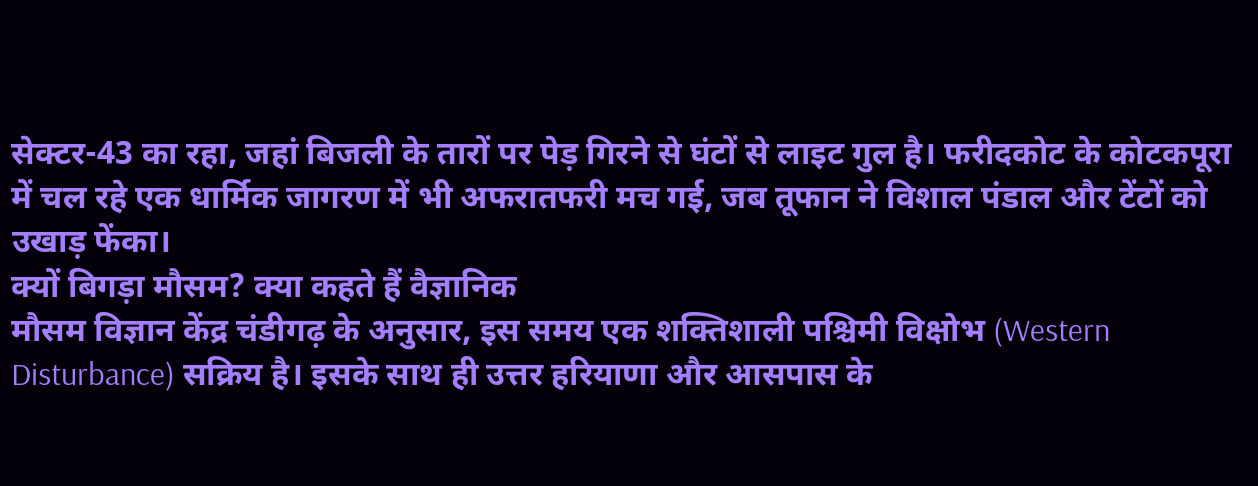सेक्टर-43 का रहा, जहां बिजली के तारों पर पेड़ गिरने से घंटों से लाइट गुल है। फरीदकोट के कोटकपूरा में चल रहे एक धार्मिक जागरण में भी अफरातफरी मच गई, जब तूफान ने विशाल पंडाल और टेंटों को उखाड़ फेंका।
क्यों बिगड़ा मौसम? क्या कहते हैं वैज्ञानिक
मौसम विज्ञान केंद्र चंडीगढ़ के अनुसार, इस समय एक शक्तिशाली पश्चिमी विक्षोभ (Western Disturbance) सक्रिय है। इसके साथ ही उत्तर हरियाणा और आसपास के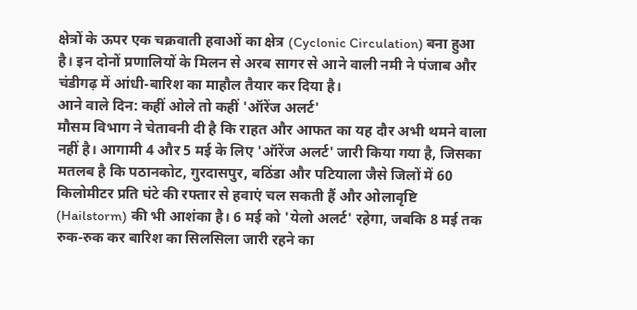क्षेत्रों के ऊपर एक चक्रवाती हवाओं का क्षेत्र (Cyclonic Circulation) बना हुआ है। इन दोनों प्रणालियों के मिलन से अरब सागर से आने वाली नमी ने पंजाब और चंडीगढ़ में आंधी-बारिश का माहौल तैयार कर दिया है।
आने वाले दिन: कहीं ओले तो कहीं 'ऑरेंज अलर्ट'
मौसम विभाग ने चेतावनी दी है कि राहत और आफत का यह दौर अभी थमने वाला नहीं है। आगामी 4 और 5 मई के लिए 'ऑरेंज अलर्ट' जारी किया गया है, जिसका मतलब है कि पठानकोट, गुरदासपुर, बठिंडा और पटियाला जैसे जिलों में 60 किलोमीटर प्रति घंटे की रफ्तार से हवाएं चल सकती हैं और ओलावृष्टि (Hailstorm) की भी आशंका है। 6 मई को 'येलो अलर्ट' रहेगा, जबकि 8 मई तक रुक-रुक कर बारिश का सिलसिला जारी रहने का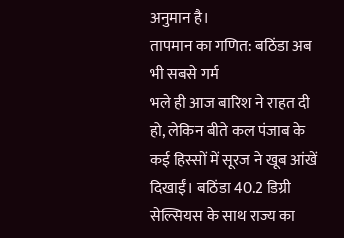अनुमान है।
तापमान का गणित: बठिंडा अब भी सबसे गर्म
भले ही आज बारिश ने राहत दी हो, लेकिन बीते कल पंजाब के कई हिस्सों में सूरज ने खूब आंखें दिखाईं। बठिंडा 40.2 डिग्री सेल्सियस के साथ राज्य का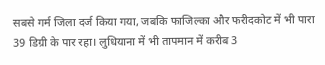सबसे गर्म जिला दर्ज किया गया, जबकि फाजिल्का और फरीदकोट में भी पारा 39 डिग्री के पार रहा। लुधियाना में भी तापमान में करीब 3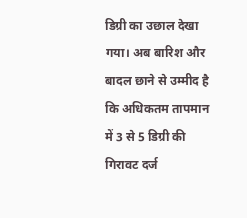डिग्री का उछाल देखा गया। अब बारिश और बादल छाने से उम्मीद है कि अधिकतम तापमान में 3 से 5 डिग्री की गिरावट दर्ज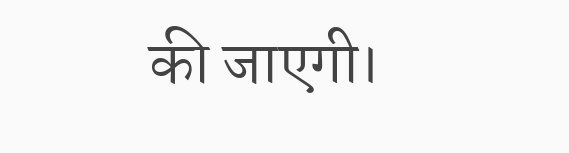की जाएगी।